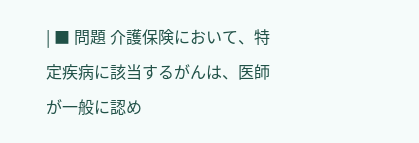| ■ 問題 介護保険において、特定疾病に該当するがんは、医師が一般に認め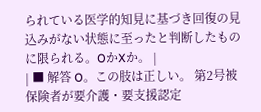られている医学的知見に基づき回復の見込みがない状態に至ったと判断したものに限られる。OかXか。 |
| ■ 解答 O。この肢は正しい。 第2号被保険者が要介護・要支援認定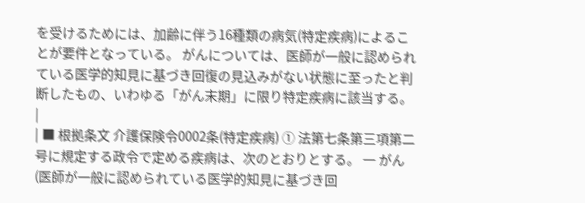を受けるためには、加齢に伴う16種類の病気(特定疾病)によることが要件となっている。 がんについては、医師が一般に認められている医学的知見に基づき回復の見込みがない状態に至ったと判断したもの、いわゆる「がん末期」に限り特定疾病に該当する。 |
| ■ 根拠条文 介護保険令0002条(特定疾病) ① 法第七条第三項第二号に規定する政令で定める疾病は、次のとおりとする。 一 がん(医師が一般に認められている医学的知見に基づき回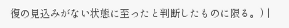復の見込みがない状態に至ったと判断したものに限る。) |